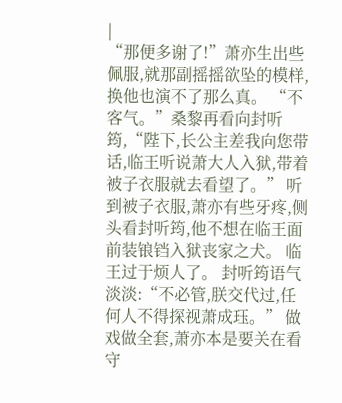|
“那便多谢了!”萧亦生出些佩服,就那副摇摇欲坠的模样,换他也演不了那么真。 “不客气。”桑黎再看向封听筠,“陛下,长公主差我向您带话,临王听说萧大人入狱,带着被子衣服就去看望了。” 听到被子衣服,萧亦有些牙疼,侧头看封听筠,他不想在临王面前装锒铛入狱丧家之犬。 临王过于烦人了。 封听筠语气淡淡:“不必管,朕交代过,任何人不得探视萧成珏。” 做戏做全套,萧亦本是要关在看守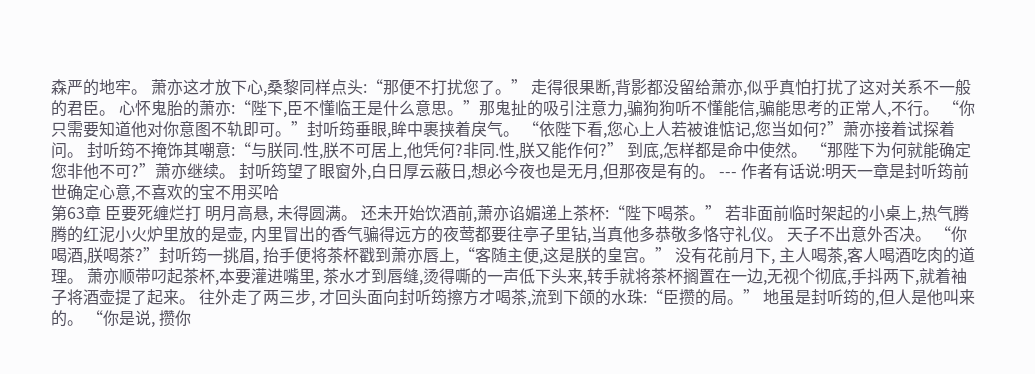森严的地牢。 萧亦这才放下心,桑黎同样点头:“那便不打扰您了。” 走得很果断,背影都没留给萧亦,似乎真怕打扰了这对关系不一般的君臣。 心怀鬼胎的萧亦:“陛下,臣不懂临王是什么意思。”那鬼扯的吸引注意力,骗狗狗听不懂能信,骗能思考的正常人,不行。 “你只需要知道他对你意图不轨即可。”封听筠垂眼,眸中裹挟着戾气。 “依陛下看,您心上人若被谁惦记,您当如何?”萧亦接着试探着问。 封听筠不掩饰其嘲意:“与朕同.性,朕不可居上,他凭何?非同.性,朕又能作何?” 到底,怎样都是命中使然。 “那陛下为何就能确定您非他不可?”萧亦继续。 封听筠望了眼窗外,白日厚云蔽日,想必今夜也是无月,但那夜是有的。 --- 作者有话说:明天一章是封听筠前世确定心意,不喜欢的宝不用买哈
第63章 臣要死缠烂打 明月高悬, 未得圆满。 还未开始饮酒前,萧亦谄媚递上茶杯:“陛下喝茶。” 若非面前临时架起的小桌上,热气腾腾的红泥小火炉里放的是壶, 内里冒出的香气骗得远方的夜莺都要往亭子里钻,当真他多恭敬多恪守礼仪。 天子不出意外否决。 “你喝酒,朕喝茶?”封听筠一挑眉, 抬手便将茶杯戳到萧亦唇上,“客随主便,这是朕的皇宫。” 没有花前月下, 主人喝茶,客人喝酒吃肉的道理。 萧亦顺带叼起茶杯,本要灌进嘴里, 茶水才到唇缝,烫得嘶的一声低下头来,转手就将茶杯搁置在一边,无视个彻底,手抖两下,就着袖子将酒壶提了起来。 往外走了两三步, 才回头面向封听筠擦方才喝茶,流到下颌的水珠:“臣攒的局。” 地虽是封听筠的,但人是他叫来的。 “你是说, 攒你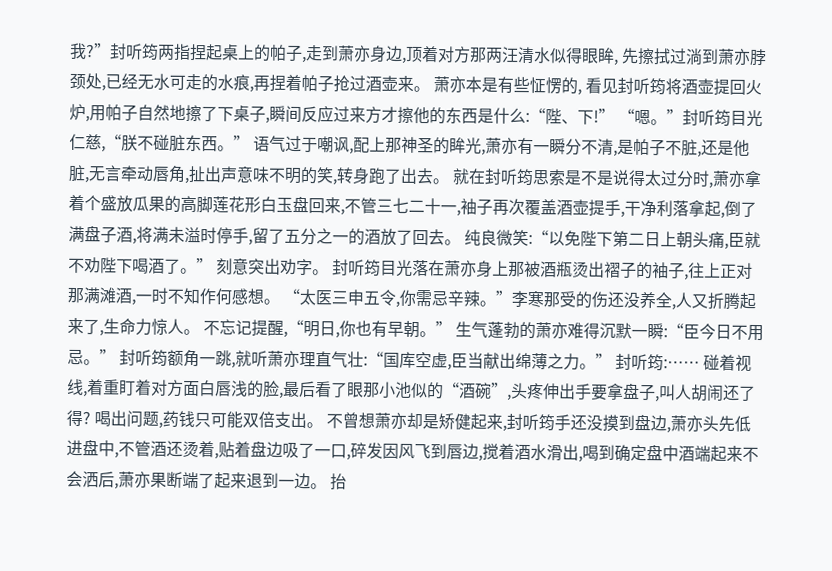我?”封听筠两指捏起桌上的帕子,走到萧亦身边,顶着对方那两汪清水似得眼眸, 先擦拭过淌到萧亦脖颈处,已经无水可走的水痕,再捏着帕子抢过酒壶来。 萧亦本是有些怔愣的, 看见封听筠将酒壶提回火炉,用帕子自然地擦了下桌子,瞬间反应过来方才擦他的东西是什么:“陛、下!” “嗯。”封听筠目光仁慈,“朕不碰脏东西。” 语气过于嘲讽,配上那神圣的眸光,萧亦有一瞬分不清,是帕子不脏,还是他脏,无言牵动唇角,扯出声意味不明的笑,转身跑了出去。 就在封听筠思索是不是说得太过分时,萧亦拿着个盛放瓜果的高脚莲花形白玉盘回来,不管三七二十一,袖子再次覆盖酒壶提手,干净利落拿起,倒了满盘子酒,将满未溢时停手,留了五分之一的酒放了回去。 纯良微笑:“以免陛下第二日上朝头痛,臣就不劝陛下喝酒了。” 刻意突出劝字。 封听筠目光落在萧亦身上那被酒瓶烫出褶子的袖子,往上正对那满滩酒,一时不知作何感想。 “太医三申五令,你需忌辛辣。”李寒那受的伤还没养全,人又折腾起来了,生命力惊人。 不忘记提醒,“明日,你也有早朝。” 生气蓬勃的萧亦难得沉默一瞬:“臣今日不用忌。” 封听筠额角一跳,就听萧亦理直气壮:“国库空虚,臣当献出绵薄之力。” 封听筠:…… 碰着视线,着重盯着对方面白唇浅的脸,最后看了眼那小池似的“酒碗”,头疼伸出手要拿盘子,叫人胡闹还了得? 喝出问题,药钱只可能双倍支出。 不曾想萧亦却是矫健起来,封听筠手还没摸到盘边,萧亦头先低进盘中,不管酒还烫着,贴着盘边吸了一口,碎发因风飞到唇边,搅着酒水滑出,喝到确定盘中酒端起来不会洒后,萧亦果断端了起来退到一边。 抬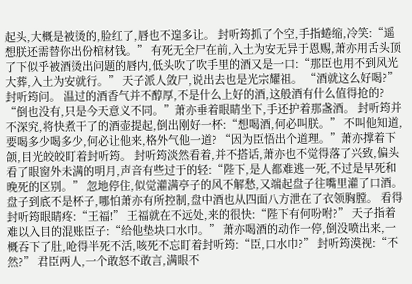起头,大概是被烫的,脸红了,唇也不遑多让。 封听筠抓了个空,手指蜷缩,冷笑:“遥想朕还需替你出份棺材钱。” 有死无全尸在前,入土为安无异于恩赐,萧亦用舌头顶了下似乎被酒烫出问题的唇内,低头吹了吹手里的酒又是一口:“那臣也用不到风光大葬,入土为安就行。” 天子派人敛尸,说出去也是光宗耀祖。 “酒就这么好喝?”封听筠问。 温过的酒香气并不醇厚,不是什么上好的酒,这般酒有什么值得抢的? “倒也没有,只是今天意义不同。”萧亦垂着眼睛坐下,手还护着那盏酒。 封听筠并不深究,将快煮干了的酒壶提起,倒出刚好一杯:“想喝酒,何必叫朕。” 不叫他知道,要喝多少喝多少,何必让他来,格外气他一道? “因为臣悟出个道理。”萧亦撑着下颌,目光皎皎盯着封听筠。 封听筠淡然看着,并不搭话,萧亦也不觉得落了兴致,偏头看了眼窗外未满的明月,声音有些过于的轻:“陛下,是人都难逃一死,不过是早死和晚死的区别。” 忽地停住,似觉灌满亭子的风不解愁,又端起盘子往嘴里灌了口酒。 盘子到底不是杯子,哪怕萧亦有所控制,盘中酒也从四面八方泄在了衣领胸膛。 看得封听筠眼睛疼:“王福!” 王福就在不远处,来的很快:“陛下有何吩咐?” 天子指着难以入目的混账臣子:“给他垫块口水巾。” 萧亦喝酒的动作一停,倒没喷出来,一概吞下了肚,呛得半死不活,咳死不忘盯着封听筠:“臣,口水巾?” 封听筠漠视:“不然?” 君臣两人,一个敢怒不敢言,满眼不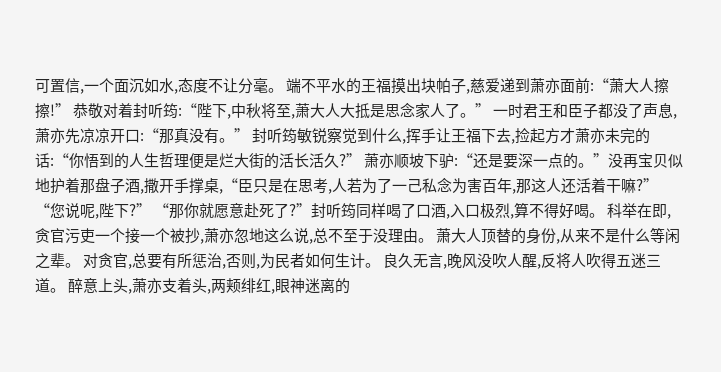可置信,一个面沉如水,态度不让分毫。 端不平水的王福摸出块帕子,慈爱递到萧亦面前:“萧大人擦擦!” 恭敬对着封听筠:“陛下,中秋将至,萧大人大抵是思念家人了。” 一时君王和臣子都没了声息,萧亦先凉凉开口:“那真没有。” 封听筠敏锐察觉到什么,挥手让王福下去,捡起方才萧亦未完的话:“你悟到的人生哲理便是烂大街的活长活久?” 萧亦顺坡下驴:“还是要深一点的。”没再宝贝似地护着那盘子酒,撒开手撑桌,“臣只是在思考,人若为了一己私念为害百年,那这人还活着干嘛?” “您说呢,陛下?” “那你就愿意赴死了?”封听筠同样喝了口酒,入口极烈,算不得好喝。 科举在即,贪官污吏一个接一个被抄,萧亦忽地这么说,总不至于没理由。 萧大人顶替的身份,从来不是什么等闲之辈。 对贪官,总要有所惩治,否则,为民者如何生计。 良久无言,晚风没吹人醒,反将人吹得五迷三道。 醉意上头,萧亦支着头,两颊绯红,眼神迷离的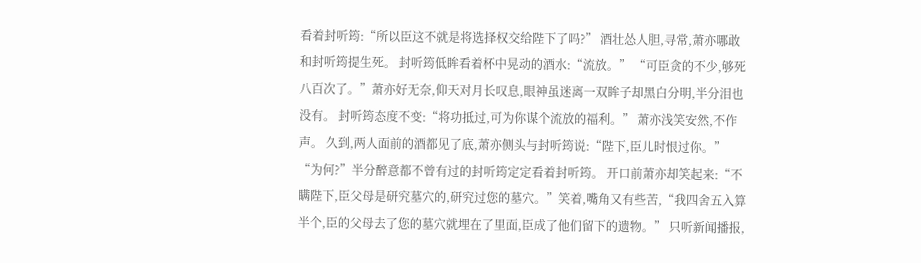看着封听筠:“所以臣这不就是将选择权交给陛下了吗?” 酒壮怂人胆,寻常,萧亦哪敢和封听筠提生死。 封听筠低眸看着杯中晃动的酒水:“流放。” “可臣贪的不少,够死八百次了。”萧亦好无奈,仰天对月长叹息,眼神虽迷离一双眸子却黑白分明,半分泪也没有。 封听筠态度不变:“将功抵过,可为你谋个流放的福利。” 萧亦浅笑安然,不作声。 久到,两人面前的酒都见了底,萧亦侧头与封听筠说:“陛下,臣儿时恨过你。” “为何?”半分醉意都不曾有过的封听筠定定看着封听筠。 开口前萧亦却笑起来:“不瞒陛下,臣父母是研究墓穴的,研究过您的墓穴。”笑着,嘴角又有些苦,“我四舍五入算半个,臣的父母去了您的墓穴就埋在了里面,臣成了他们留下的遗物。” 只听新闻播报,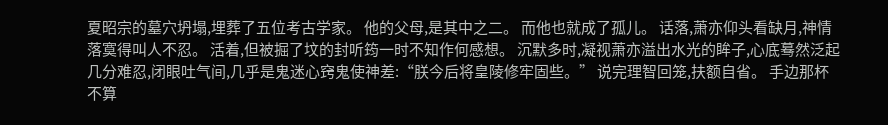夏昭宗的墓穴坍塌,埋葬了五位考古学家。 他的父母,是其中之二。 而他也就成了孤儿。 话落,萧亦仰头看缺月,神情落寞得叫人不忍。 活着,但被掘了坟的封听筠一时不知作何感想。 沉默多时,凝视萧亦溢出水光的眸子,心底蓦然泛起几分难忍,闭眼吐气间,几乎是鬼迷心窍鬼使神差:“朕今后将皇陵修牢固些。” 说完理智回笼,扶额自省。 手边那杯不算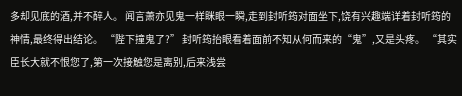多却见底的酒,并不醉人。 闻言萧亦见鬼一样眯眼一瞬,走到封听筠对面坐下,饶有兴趣端详着封听筠的神情,最终得出结论。 “陛下撞鬼了?” 封听筠抬眼看着面前不知从何而来的“鬼”,又是头疼。 “其实臣长大就不恨您了,第一次接触您是离别,后来浅尝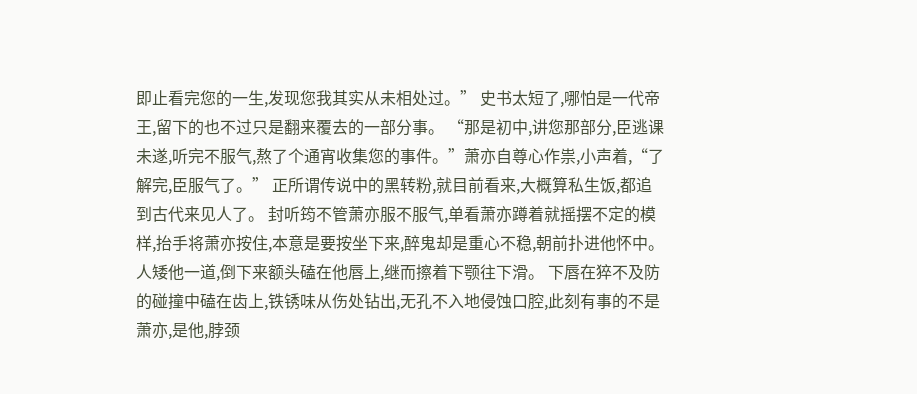即止看完您的一生,发现您我其实从未相处过。” 史书太短了,哪怕是一代帝王,留下的也不过只是翻来覆去的一部分事。 “那是初中,讲您那部分,臣逃课未遂,听完不服气,熬了个通宵收集您的事件。”萧亦自尊心作祟,小声着,“了解完,臣服气了。” 正所谓传说中的黑转粉,就目前看来,大概算私生饭,都追到古代来见人了。 封听筠不管萧亦服不服气,单看萧亦蹲着就摇摆不定的模样,抬手将萧亦按住,本意是要按坐下来,醉鬼却是重心不稳,朝前扑进他怀中。 人矮他一道,倒下来额头磕在他唇上,继而擦着下颚往下滑。 下唇在猝不及防的碰撞中磕在齿上,铁锈味从伤处钻出,无孔不入地侵蚀口腔,此刻有事的不是萧亦,是他,脖颈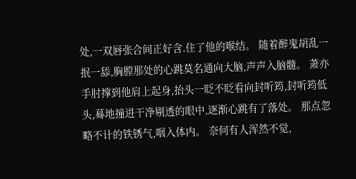处,一双唇张合间正好含.住了他的喉结。 随着醉鬼胡乱一抿一舔,胸膛那处的心跳莫名通向大脑,声声入脑髓。 萧亦手肘撑到他肩上起身,抬头一眨不眨看向封听筠,封听筠低头,蓦地撞进干净剔透的眼中,逐渐心跳有了落处。 那点忽略不计的铁锈气,咽入体内。 奈何有人浑然不觉,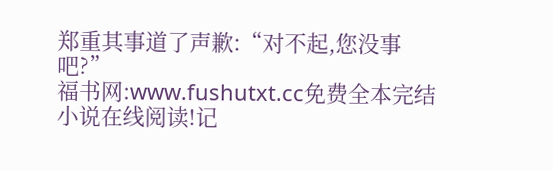郑重其事道了声歉:“对不起,您没事吧?”
福书网:www.fushutxt.cc免费全本完结小说在线阅读!记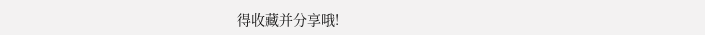得收藏并分享哦!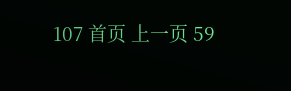107 首页 上一页 59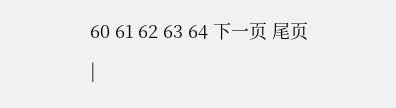60 61 62 63 64 下一页 尾页
|